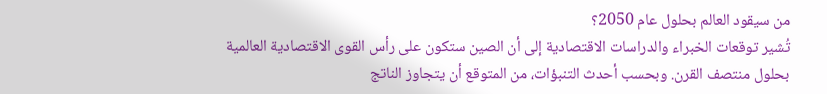من سيقود العالم بحلول عام 2050؟
تُشير توقعات الخبراء والدراسات الاقتصادية إلى أن الصين ستكون على رأس القوى الاقتصادية العالمية بحلول منتصف القرن. وبحسب أحدث التنبؤات، من المتوقع أن يتجاوز الناتج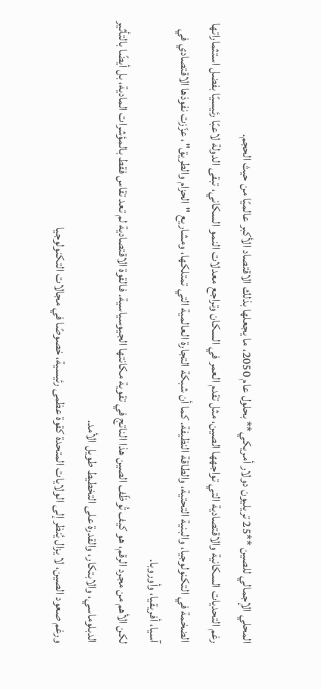المحلي الإجمالي للصين **25 تريليون دولار أمريكي** بحلول عام 2050، ما يجعلها بذلك الاقتصاد الأكبر عالميًا من حيث الحجم.
رغم التحديات السكانية والاقتصادية التي تواجهها الصين، مثل تقدم العمر في السكان وتراجع معدلات النمو السكاني، تبقى الدولة لاعبًا رئيسيًا بفضل استثماراتها الضخمة في التكنولوجيا، والبنية التحتية، والطاقة النظيفة. كما أن شبكة التجارة العالمية التي تمتلكها، ومشاريع "الحزام والطريق"، عزّزت نفوذها الاقتصادي في آسيا، أفريقيا، وأوروبا.
لكن الأهم من مجرد الرقم، هو كيف تُوظّف الصين هذا الناتج في تقوية مكانتها الجيوسياسية. فالقوة الاقتصادية لم تعد تقاس فقط بالمؤشرات المادية، بل أيضًا بالتأثير الدبلوماسي، والابتكار، والقدرة على التخطيط طويل الأمد.
ورغم صعود الصين، لا يزال يُنظر إلى الولايات المتحدة كقوة عظمى رئيسية، خصوصًا في مجالات التكنولوجيا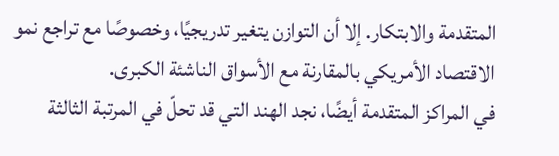المتقدمة والابتكار. إلا أن التوازن يتغير تدريجيًا، وخصوصًا مع تراجع نمو الاقتصاد الأمريكي بالمقارنة مع الأسواق الناشئة الكبرى.
في المراكز المتقدمة أيضًا، نجد الهند التي قد تحلّ في المرتبة الثالثة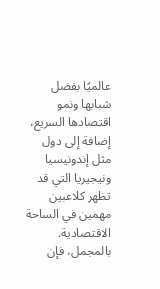عالميًا بفضل شبابها ونمو اقتصادها السريع، إضافة إلى دول مثل إندونيسيا ونيجيريا التي قد تظهر كلاعبين مهمين في الساحة الاقتصادية.
بالمجمل، فإن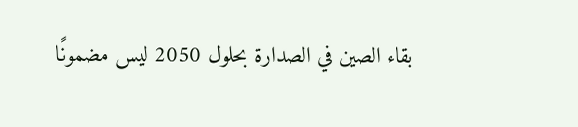بقاء الصين في الصدارة بحلول 2050 ليس مضمونًا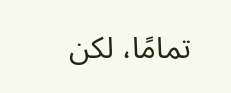تمامًا، لكن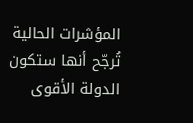المؤشرات الحالية تُرجّح أنها ستكون الدولة الأقوى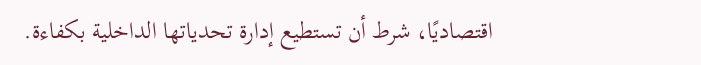اقتصاديًا، شرط أن تستطيع إدارة تحدياتها الداخلية بكفاءة.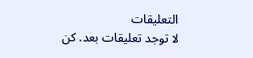التعليقات
لا توجد تعليقات بعد. كن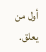أول من يعلق.